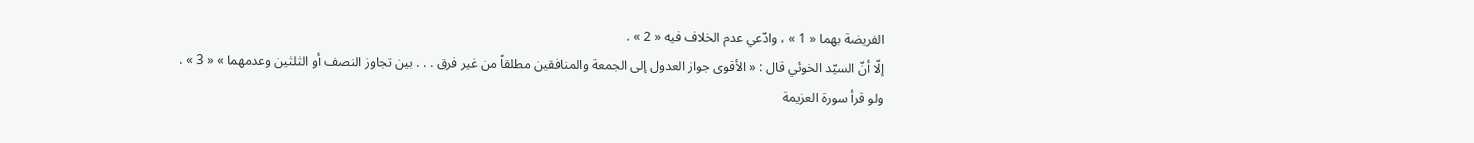الفريضة بهما « 1 » ، وادّعي عدم الخلاف فيه « 2 » .
إلّا أنّ السيّد الخوئي قال : « الأقوى جواز العدول إلى الجمعة والمنافقين مطلقاً من غير فرق . . . بين تجاوز النصف أو الثلثين وعدمهما » « 3 » .
ولو قرأ سورة العزيمة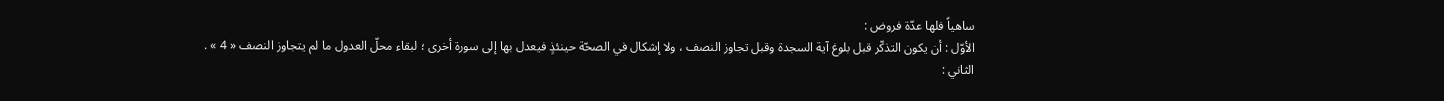ساهياً فلها عدّة فروض :
الأوّل : أن يكون التذكّر قبل بلوغ آية السجدة وقبل تجاوز النصف ، ولا إشكال في الصحّة حينئذٍ فيعدل بها إلى سورة أخرى ؛ لبقاء محلّ العدول ما لم يتجاوز النصف « 4 » .
الثاني :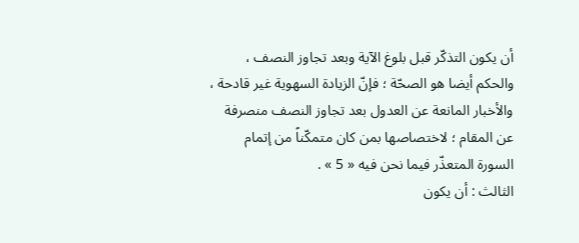أن يكون التذكّر قبل بلوغ الآية وبعد تجاوز النصف ، والحكم أيضا هو الصحّة ؛ فإنّ الزيادة السهوية غير قادحة ، والأخبار المانعة عن العدول بعد تجاوز النصف منصرفة عن المقام ؛ لاختصاصها بمن كان متمكّناً من إتمام السورة المتعذّر فيما نحن فيه « 5 » .
الثالث : أن يكون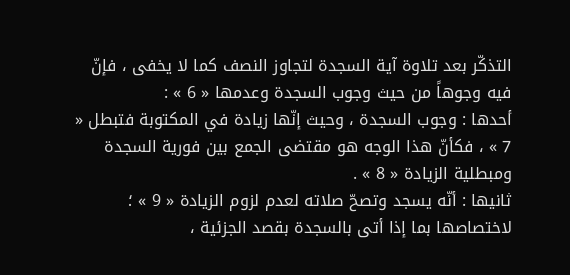التذكّر بعد تلاوة آية السجدة لتجاوز النصف كما لا يخفى ، فإنّ فيه وجوهاً من حيث وجوب السجدة وعدمها « 6 » :
أحدها : وجوب السجدة ، وحيث إنّها زيادة في المكتوبة فتبطل « 7 » ، فكأنّ هذا الوجه هو مقتضى الجمع بين فورية السجدة ومبطلية الزيادة « 8 » .
ثانيها : أنّه يسجد وتصحّ صلاته لعدم لزوم الزيادة « 9 » ؛ لاختصاصها بما إذا أتى بالسجدة بقصد الجزئية ،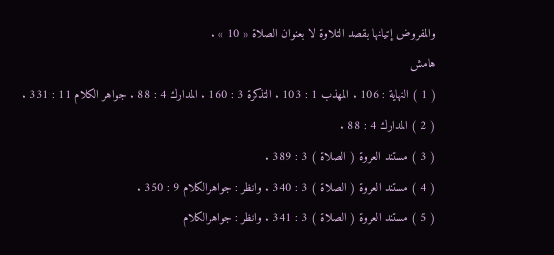والمفروض إتيانها بقصد التلاوة لا بعنوان الصلاة « 10 » .
هامش
( 1 ) النهاية : 106 . المهذب 1 : 103 . التذكرة 3 : 160 . المدارك 4 : 88 . جواهر الكلام 11 : 331 .
( 2 ) المدارك 4 : 88 .
( 3 ) مستند العروة ( الصلاة ) 3 : 389 .
( 4 ) مستند العروة ( الصلاة ) 3 : 340 . وانظر : جواهرالكلام 9 : 350 .
( 5 ) مستند العروة ( الصلاة ) 3 : 341 . وانظر : جواهرالكلام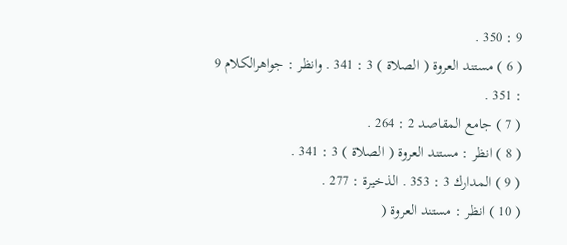9 : 350 .
( 6 ) مستند العروة ( الصلاة ) 3 : 341 . وانظر : جواهرالكلام 9 : 351 .
( 7 ) جامع المقاصد 2 : 264 .
( 8 ) انظر : مستند العروة ( الصلاة ) 3 : 341 .
( 9 ) المدارك 3 : 353 . الذخيرة : 277 .
( 10 ) انظر : مستند العروة (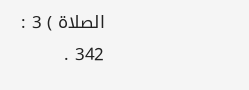الصلاة ) 3 : 342 .